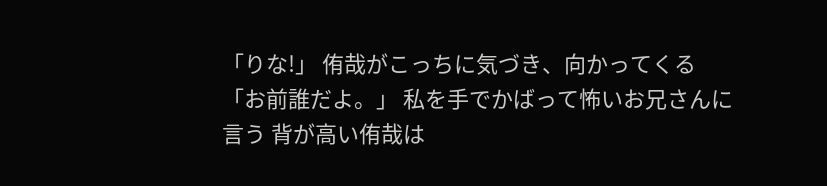「りな!」 侑哉がこっちに気づき、向かってくる 「お前誰だよ。」 私を手でかばって怖いお兄さんに言う 背が高い侑哉は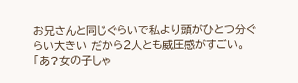お兄さんと同じぐらいで私より頭がひとつ分ぐらい大きい だから2人とも威圧感がすごい。 「あ?女の子しゃ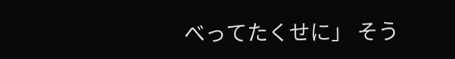べってたくせに」 そう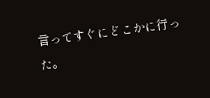言ってすぐにどこかに行った。